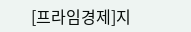[프라임경제]지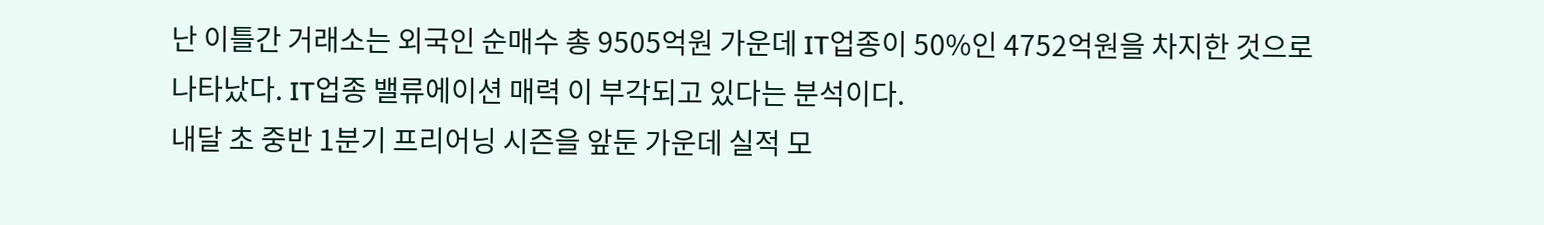난 이틀간 거래소는 외국인 순매수 총 9505억원 가운데 IT업종이 50%인 4752억원을 차지한 것으로 나타났다. IT업종 밸류에이션 매력 이 부각되고 있다는 분석이다.
내달 초 중반 1분기 프리어닝 시즌을 앞둔 가운데 실적 모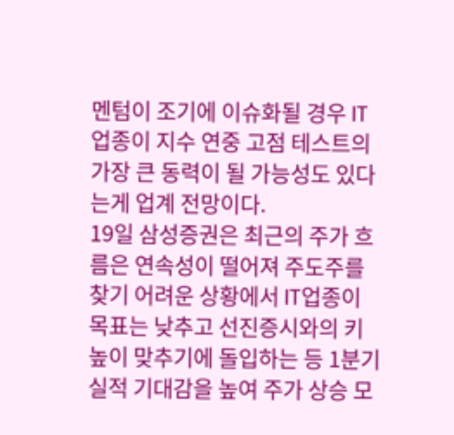멘텀이 조기에 이슈화될 경우 IT업종이 지수 연중 고점 테스트의 가장 큰 동력이 될 가능성도 있다는게 업계 전망이다.
19일 삼성증권은 최근의 주가 흐름은 연속성이 떨어져 주도주를 찾기 어려운 상황에서 IT업종이 목표는 낮추고 선진증시와의 키 높이 맞추기에 돌입하는 등 1분기 실적 기대감을 높여 주가 상승 모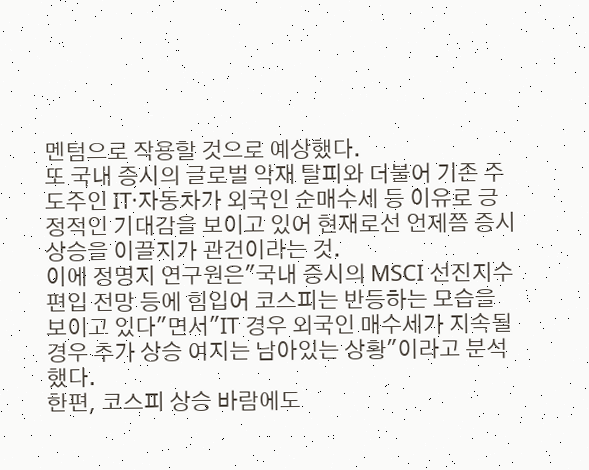멘텀으로 작용할 것으로 예상했다.
또 국내 증시의 글로벌 악재 탈피와 더불어 기존 주도주인 IT·자동차가 외국인 순매수세 등 이유로 긍정적인 기대감을 보이고 있어 현재로선 언제쯤 증시 상승을 이끌지가 관건이라는 것.
이에 정명지 연구원은"국내 증시의 MSCI 선진지수 편입 전망 등에 힘입어 코스피는 반등하는 모습을 보이고 있다"면서"IT 경우 외국인 매수세가 지속될 경우 추가 상승 여지는 남아있는 상황"이라고 분석했다.
한편, 코스피 상승 바람에도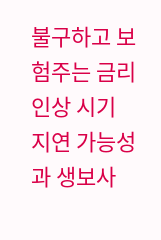불구하고 보험주는 금리 인상 시기 지연 가능성과 생보사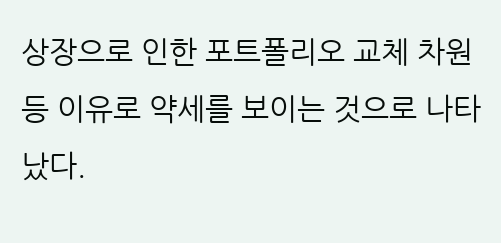상장으로 인한 포트폴리오 교체 차원 등 이유로 약세를 보이는 것으로 나타났다.